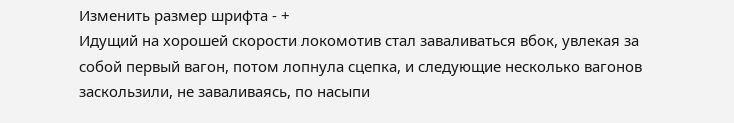Изменить размер шрифта - +
Идущий на хорошей скорости локомотив стал заваливаться вбок, увлекая за собой первый вагон, потом лопнула сцепка, и следующие несколько вагонов заскользили, не заваливаясь, по насыпи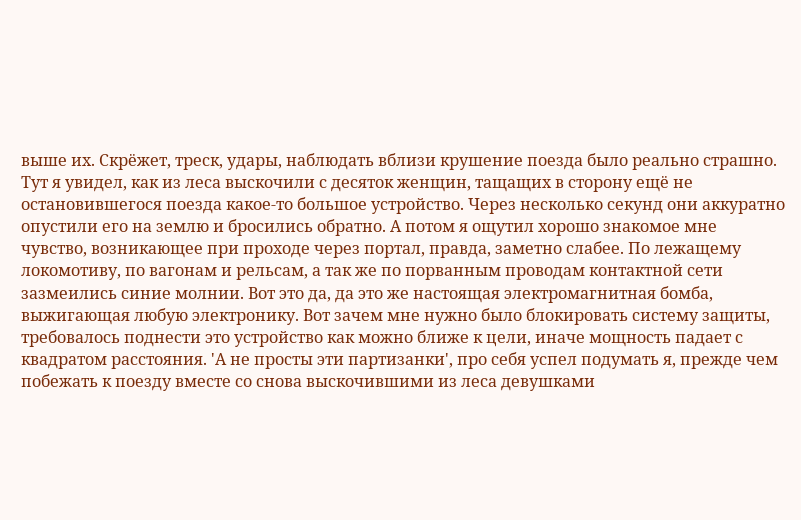выше их. Скрёжет, треск, удары, наблюдать вблизи крушение поезда было реально страшно. Тут я увидел, как из леса выскочили с десяток женщин, тащащих в сторону ещё не остановившегося поезда какое-то большое устройство. Через несколько секунд они аккуратно опустили его на землю и бросились обратно. А потом я ощутил хорошо знакомое мне чувство, возникающее при проходе через портал, правда, заметно слабее. По лежащему локомотиву, по вагонам и рельсам, а так же по порванным проводам контактной сети зазмеились синие молнии. Вот это да, да это же настоящая электромагнитная бомба, выжигающая любую электронику. Вот зачем мне нужно было блокировать систему защиты, требовалось поднести это устройство как можно ближе к цели, иначе мощность падает с квадратом расстояния. 'А не просты эти партизанки', про себя успел подумать я, прежде чем побежать к поезду вместе со снова выскочившими из леса девушками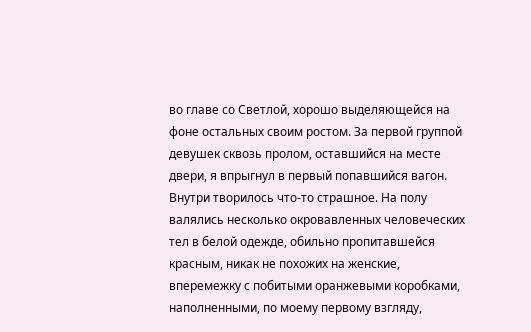во главе со Светлой, хорошо выделяющейся на фоне остальных своим ростом. За первой группой девушек сквозь пролом, оставшийся на месте двери, я впрыгнул в первый попавшийся вагон. Внутри творилось что-то страшное. На полу валялись несколько окровавленных человеческих тел в белой одежде, обильно пропитавшейся красным, никак не похожих на женские, вперемежку с побитыми оранжевыми коробками, наполненными, по моему первому взгляду,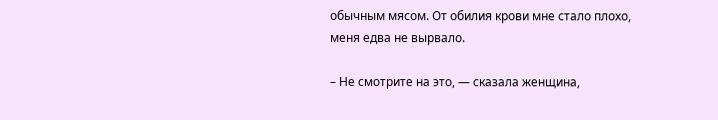обычным мясом. От обилия крови мне стало плохо, меня едва не вырвало.

– Не смотрите на это, — сказала женщина,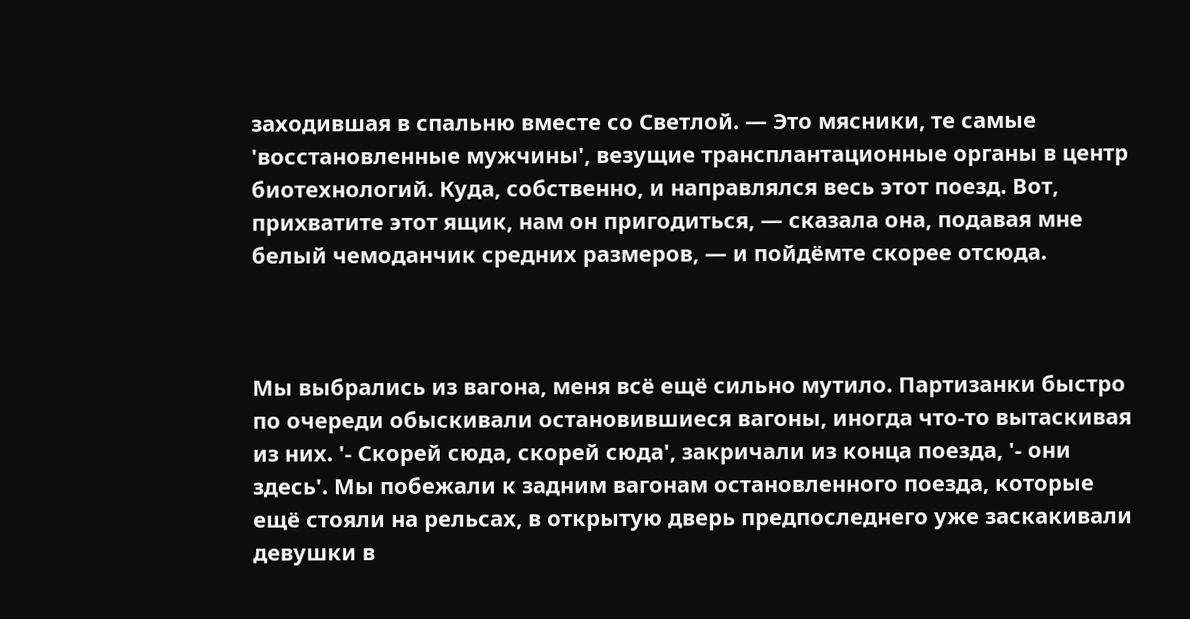заходившая в спальню вместе со Светлой. — Это мясники, те самые 'восстановленные мужчины', везущие трансплантационные органы в центр биотехнологий. Куда, собственно, и направлялся весь этот поезд. Вот, прихватите этот ящик, нам он пригодиться, — сказала она, подавая мне белый чемоданчик средних размеров, — и пойдёмте скорее отсюда.



Мы выбрались из вагона, меня всё ещё сильно мутило. Партизанки быстро по очереди обыскивали остановившиеся вагоны, иногда что-то вытаскивая из них. '- Скорей сюда, скорей сюда', закричали из конца поезда, '- они здесь'. Мы побежали к задним вагонам остановленного поезда, которые ещё стояли на рельсах, в открытую дверь предпоследнего уже заскакивали девушки в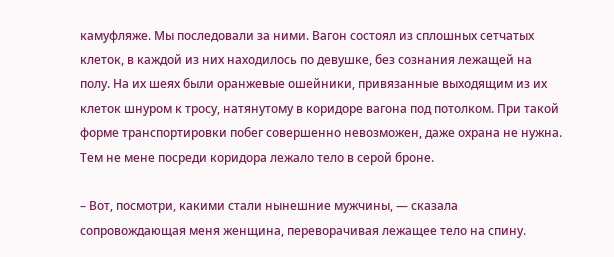камуфляже. Мы последовали за ними. Вагон состоял из сплошных сетчатых клеток, в каждой из них находилось по девушке, без сознания лежащей на полу. На их шеях были оранжевые ошейники, привязанные выходящим из их клеток шнуром к тросу, натянутому в коридоре вагона под потолком. При такой форме транспортировки побег совершенно невозможен, даже охрана не нужна. Тем не мене посреди коридора лежало тело в серой броне.

– Вот, посмотри, какими стали нынешние мужчины, — сказала сопровождающая меня женщина, переворачивая лежащее тело на спину.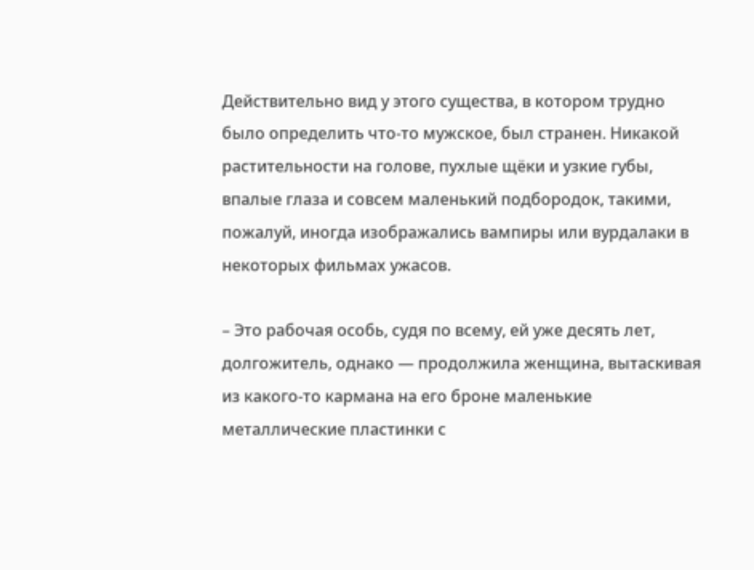Действительно вид у этого существа, в котором трудно было определить что-то мужское, был странен. Никакой растительности на голове, пухлые щёки и узкие губы, впалые глаза и совсем маленький подбородок, такими, пожалуй, иногда изображались вампиры или вурдалаки в некоторых фильмах ужасов.

– Это рабочая особь, судя по всему, ей уже десять лет, долгожитель, однако — продолжила женщина, вытаскивая из какого-то кармана на его броне маленькие металлические пластинки с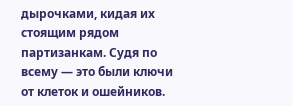дырочками, кидая их стоящим рядом партизанкам. Судя по всему — это были ключи от клеток и ошейников.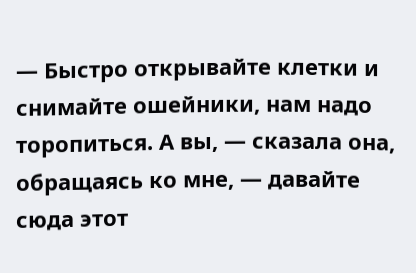— Быстро открывайте клетки и снимайте ошейники, нам надо торопиться. А вы, — сказала она, обращаясь ко мне, — давайте сюда этот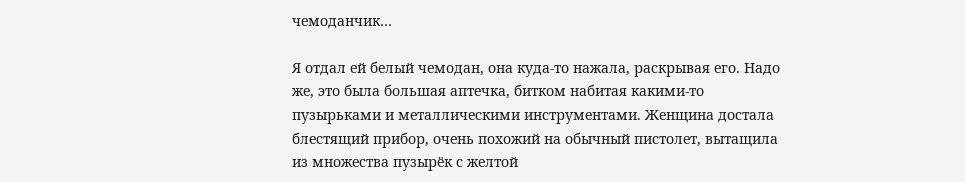чемоданчик…

Я отдал ей белый чемодан, она куда-то нажала, раскрывая его. Надо же, это была большая аптечка, битком набитая какими-то пузырьками и металлическими инструментами. Женщина достала блестящий прибор, очень похожий на обычный пистолет, вытащила из множества пузырёк с желтой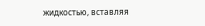жидкостью, вставляя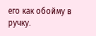его как обойму в ручку.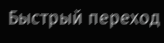Быстрый переход